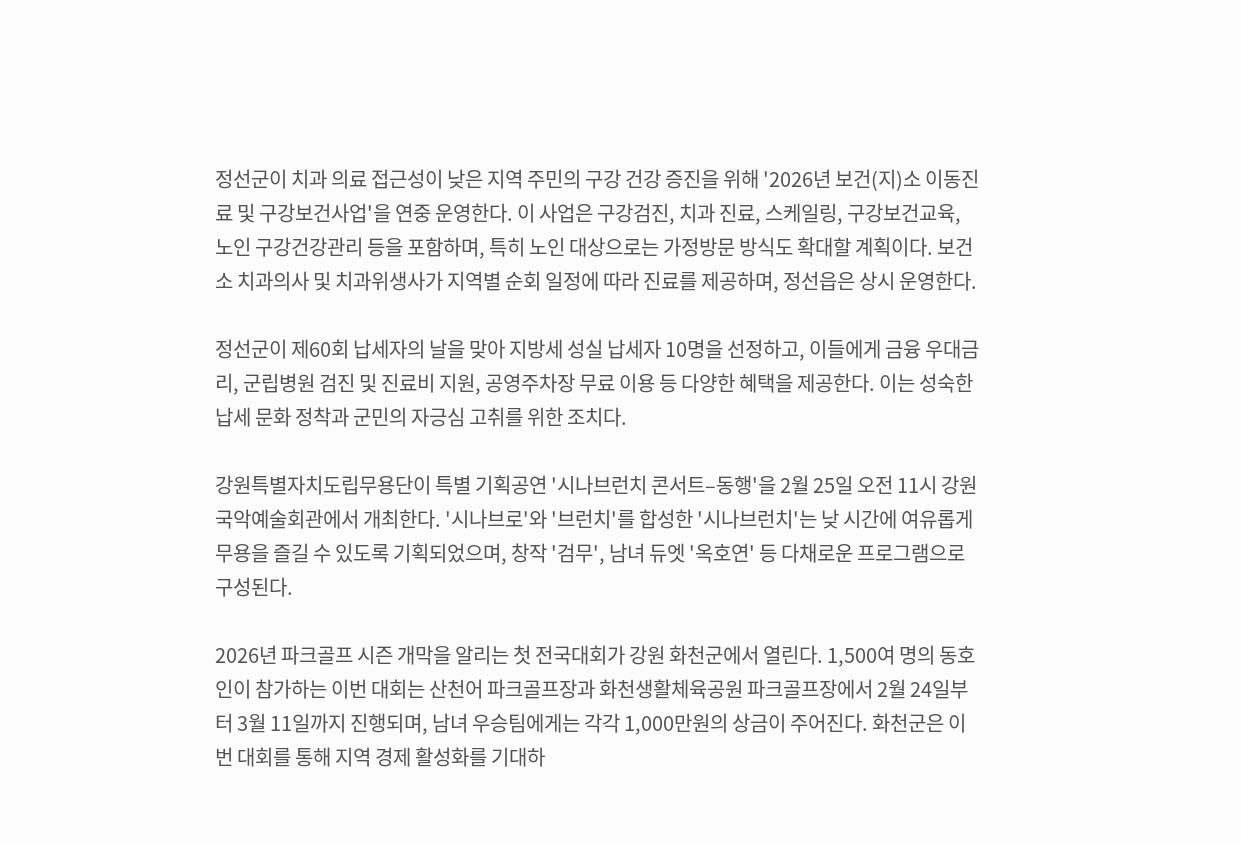정선군이 치과 의료 접근성이 낮은 지역 주민의 구강 건강 증진을 위해 '2026년 보건(지)소 이동진료 및 구강보건사업'을 연중 운영한다. 이 사업은 구강검진, 치과 진료, 스케일링, 구강보건교육, 노인 구강건강관리 등을 포함하며, 특히 노인 대상으로는 가정방문 방식도 확대할 계획이다. 보건소 치과의사 및 치과위생사가 지역별 순회 일정에 따라 진료를 제공하며, 정선읍은 상시 운영한다.

정선군이 제60회 납세자의 날을 맞아 지방세 성실 납세자 10명을 선정하고, 이들에게 금융 우대금리, 군립병원 검진 및 진료비 지원, 공영주차장 무료 이용 등 다양한 혜택을 제공한다. 이는 성숙한 납세 문화 정착과 군민의 자긍심 고취를 위한 조치다.

강원특별자치도립무용단이 특별 기획공연 '시나브런치 콘서트–동행'을 2월 25일 오전 11시 강원국악예술회관에서 개최한다. '시나브로'와 '브런치'를 합성한 '시나브런치'는 낮 시간에 여유롭게 무용을 즐길 수 있도록 기획되었으며, 창작 '검무', 남녀 듀엣 '옥호연' 등 다채로운 프로그램으로 구성된다.

2026년 파크골프 시즌 개막을 알리는 첫 전국대회가 강원 화천군에서 열린다. 1,500여 명의 동호인이 참가하는 이번 대회는 산천어 파크골프장과 화천생활체육공원 파크골프장에서 2월 24일부터 3월 11일까지 진행되며, 남녀 우승팀에게는 각각 1,000만원의 상금이 주어진다. 화천군은 이번 대회를 통해 지역 경제 활성화를 기대하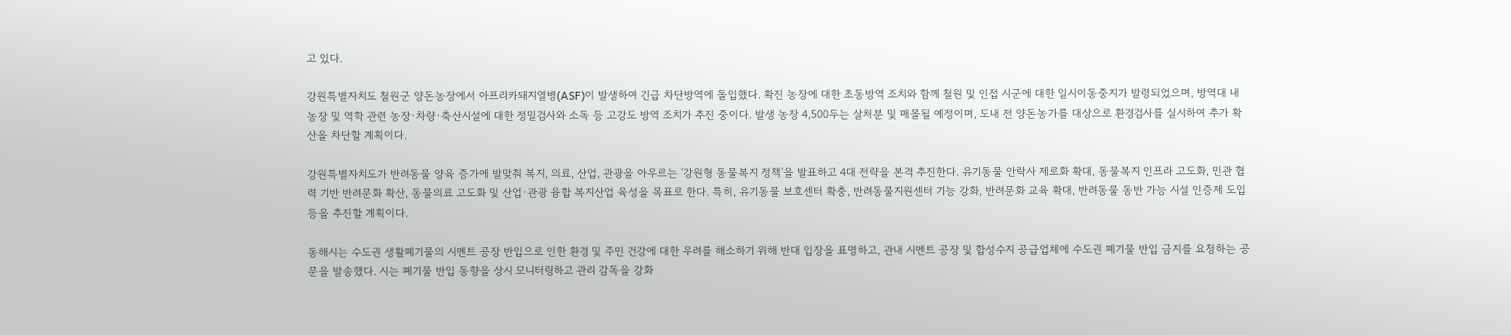고 있다.

강원특별자치도 철원군 양돈농장에서 아프리카돼지열병(ASF)이 발생하여 긴급 차단방역에 돌입했다. 확진 농장에 대한 초동방역 조치와 함께 철원 및 인접 시군에 대한 일시이동중지가 발령되었으며, 방역대 내 농장 및 역학 관련 농장·차량·축산시설에 대한 정밀검사와 소독 등 고강도 방역 조치가 추진 중이다. 발생 농장 4,500두는 살처분 및 매몰될 예정이며, 도내 전 양돈농가를 대상으로 환경검사를 실시하여 추가 확산을 차단할 계획이다.

강원특별자치도가 반려동물 양육 증가에 발맞춰 복지, 의료, 산업, 관광을 아우르는 '강원형 동물복지 정책'을 발표하고 4대 전략을 본격 추진한다. 유기동물 안락사 제로화 확대, 동물복지 인프라 고도화, 민관 협력 기반 반려문화 확산, 동물의료 고도화 및 산업·관광 융합 복지산업 육성을 목표로 한다. 특히, 유기동물 보호센터 확충, 반려동물지원센터 기능 강화, 반려문화 교육 확대, 반려동물 동반 가능 시설 인증제 도입 등을 추진할 계획이다.

동해시는 수도권 생활폐기물의 시멘트 공장 반입으로 인한 환경 및 주민 건강에 대한 우려를 해소하기 위해 반대 입장을 표명하고, 관내 시멘트 공장 및 합성수지 공급업체에 수도권 폐기물 반입 금지를 요청하는 공문을 발송했다. 시는 폐기물 반입 동향을 상시 모니터링하고 관리 감독을 강화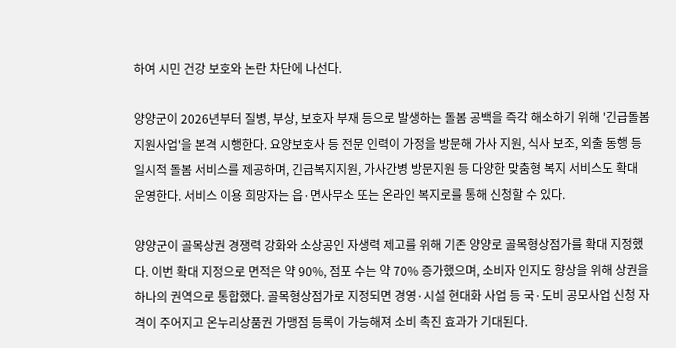하여 시민 건강 보호와 논란 차단에 나선다.

양양군이 2026년부터 질병, 부상, 보호자 부재 등으로 발생하는 돌봄 공백을 즉각 해소하기 위해 '긴급돌봄지원사업'을 본격 시행한다. 요양보호사 등 전문 인력이 가정을 방문해 가사 지원, 식사 보조, 외출 동행 등 일시적 돌봄 서비스를 제공하며, 긴급복지지원, 가사간병 방문지원 등 다양한 맞춤형 복지 서비스도 확대 운영한다. 서비스 이용 희망자는 읍·면사무소 또는 온라인 복지로를 통해 신청할 수 있다.

양양군이 골목상권 경쟁력 강화와 소상공인 자생력 제고를 위해 기존 양양로 골목형상점가를 확대 지정했다. 이번 확대 지정으로 면적은 약 90%, 점포 수는 약 70% 증가했으며, 소비자 인지도 향상을 위해 상권을 하나의 권역으로 통합했다. 골목형상점가로 지정되면 경영·시설 현대화 사업 등 국·도비 공모사업 신청 자격이 주어지고 온누리상품권 가맹점 등록이 가능해져 소비 촉진 효과가 기대된다.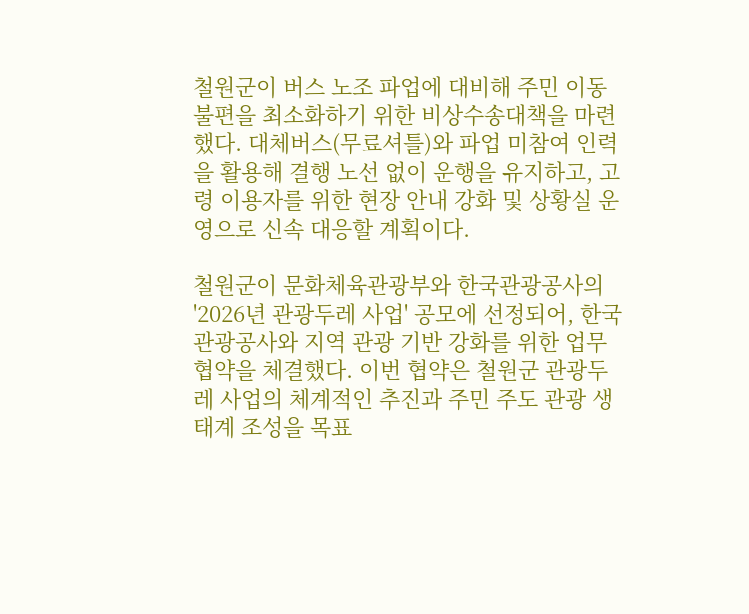철원군이 버스 노조 파업에 대비해 주민 이동 불편을 최소화하기 위한 비상수송대책을 마련했다. 대체버스(무료셔틀)와 파업 미참여 인력을 활용해 결행 노선 없이 운행을 유지하고, 고령 이용자를 위한 현장 안내 강화 및 상황실 운영으로 신속 대응할 계획이다.

철원군이 문화체육관광부와 한국관광공사의 '2026년 관광두레 사업' 공모에 선정되어, 한국관광공사와 지역 관광 기반 강화를 위한 업무협약을 체결했다. 이번 협약은 철원군 관광두레 사업의 체계적인 추진과 주민 주도 관광 생태계 조성을 목표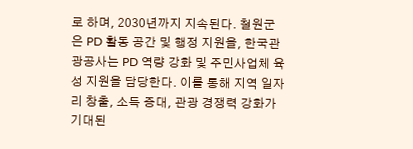로 하며, 2030년까지 지속된다. 철원군은 PD 활동 공간 및 행정 지원을, 한국관광공사는 PD 역량 강화 및 주민사업체 육성 지원을 담당한다. 이를 통해 지역 일자리 창출, 소득 증대, 관광 경쟁력 강화가 기대된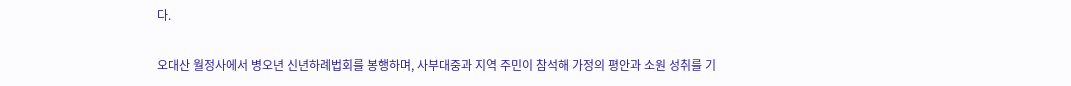다.

오대산 월정사에서 병오년 신년하례법회를 봉행하며, 사부대중과 지역 주민이 참석해 가정의 평안과 소원 성취를 기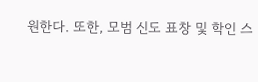원한다. 또한, 모범 신도 표창 및 학인 스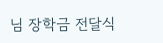님 장학금 전달식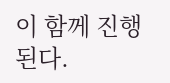이 함께 진행된다.